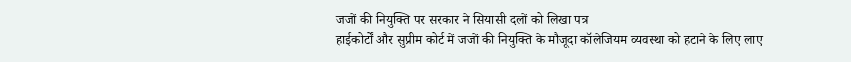जजों की नियुक्ति पर सरकार ने सियासी दलों को लिखा पत्र
हाईकोर्टों और सुप्रीम कोर्ट में जजों की नियुक्ति के मौजूदा कॉलेजियम व्यवस्था को हटाने के लिए लाए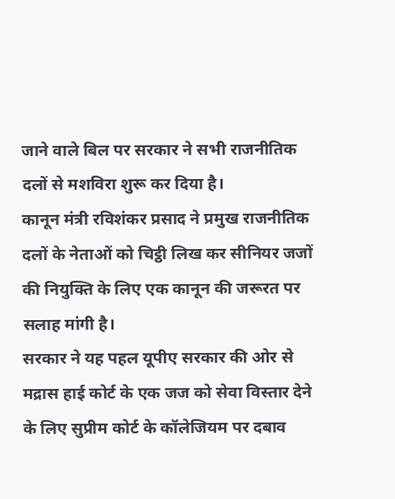जाने वाले बिल पर सरकार ने सभी राजनीतिक दलों से मशविरा शुरू कर दिया है।
कानून मंत्री रविशंकर प्रसाद ने प्रमुख राजनीतिक दलों के नेताओं को चिट्ठी लिख कर सीनियर जजों की नियुक्ति के लिए एक कानून की जरूरत पर सलाह मांगी है।
सरकार ने यह पहल यूपीए सरकार की ओर से मद्रास हाई कोर्ट के एक जज को सेवा विस्तार देने के लिए सुप्रीम कोर्ट के कॉलेजियम पर दबाव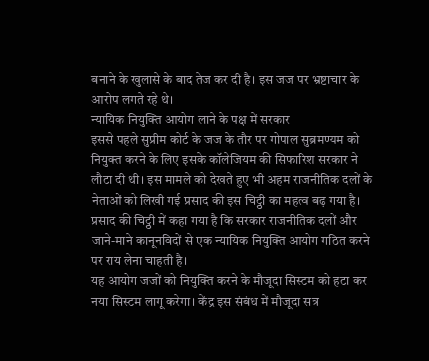बनाने के खुलासे के बाद तेज कर दी है। इस जज पर भ्रष्टाचार के आरोप लगते रहे थे।
न्यायिक नियुक्ति आयोग लाने के पक्ष में सरकार
इससे पहले सुप्रीम कोर्ट के जज के तौर पर गोपाल सुब्रमण्यम को नियुक्त करने के लिए इसके कॉलेजियम की सिफारिश सरकार ने लौटा दी थी। इस मामले को देखते हुए भी अहम राजनीतिक दलों के नेताओं को लिखी गई प्रसाद की इस चिट्ठी का महत्व बढ़ गया है।
प्रसाद की चिट्ठी में कहा गया है कि सरकार राजनीतिक दलों और जाने-माने कानूनविदों से एक न्यायिक नियुक्ति आयोग गठित करने पर राय लेना चाहती है।
यह आयोग जजों को नियुक्ति करने के मौजूदा सिस्टम को हटा कर नया सिस्टम लागू करेगा। केंद्र इस संबंध में मौजूदा सत्र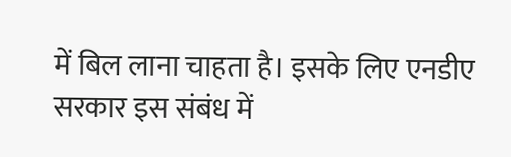में बिल लाना चाहता है। इसके लिए एनडीए सरकार इस संबंध में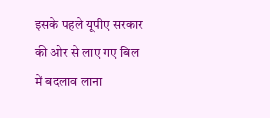इसके पहले यूपीए सरकार की ओर से लाए गए बिल में बदलाव लाना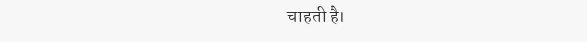चाहती है।